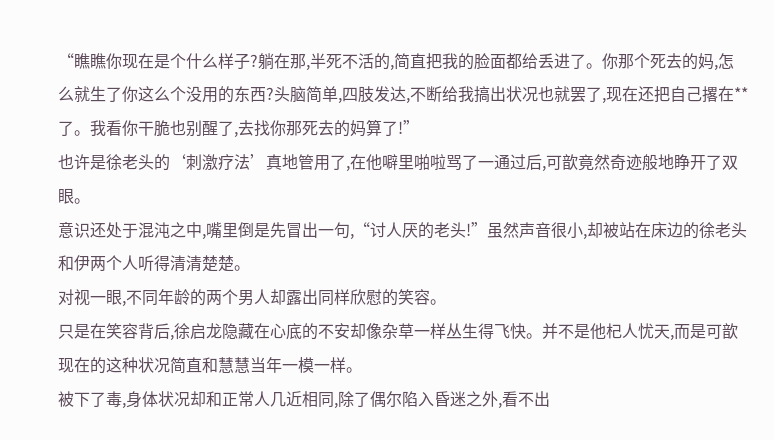“瞧瞧你现在是个什么样子?躺在那,半死不活的,简直把我的脸面都给丢进了。你那个死去的妈,怎么就生了你这么个没用的东西?头脑简单,四肢发达,不断给我搞出状况也就罢了,现在还把自己撂在**了。我看你干脆也别醒了,去找你那死去的妈算了!”
也许是徐老头的‘刺激疗法’真地管用了,在他噼里啪啦骂了一通过后,可歆竟然奇迹般地睁开了双眼。
意识还处于混沌之中,嘴里倒是先冒出一句,“讨人厌的老头!”虽然声音很小,却被站在床边的徐老头和伊两个人听得清清楚楚。
对视一眼,不同年龄的两个男人却露出同样欣慰的笑容。
只是在笑容背后,徐启龙隐藏在心底的不安却像杂草一样丛生得飞快。并不是他杞人忧天,而是可歆现在的这种状况简直和慧慧当年一模一样。
被下了毒,身体状况却和正常人几近相同,除了偶尔陷入昏迷之外,看不出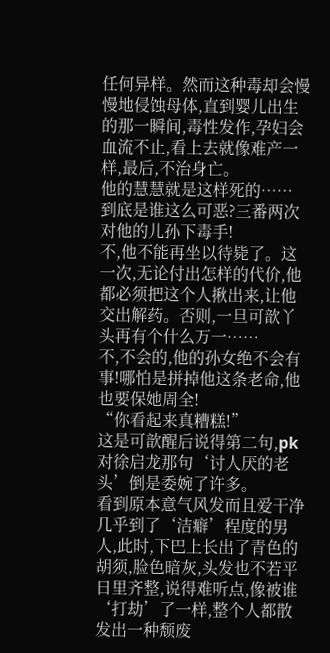任何异样。然而这种毒却会慢慢地侵蚀母体,直到婴儿出生的那一瞬间,毒性发作,孕妇会血流不止,看上去就像难产一样,最后,不治身亡。
他的慧慧就是这样死的……
到底是谁这么可恶?三番两次对他的儿孙下毒手!
不,他不能再坐以待毙了。这一次,无论付出怎样的代价,他都必须把这个人揪出来,让他交出解药。否则,一旦可歆丫头再有个什么万一……
不,不会的,他的孙女绝不会有事!哪怕是拼掉他这条老命,他也要保她周全!
“你看起来真糟糕!”
这是可歆醒后说得第二句,pk对徐启龙那句‘讨人厌的老头’倒是委婉了许多。
看到原本意气风发而且爱干净几乎到了‘洁癖’程度的男人,此时,下巴上长出了青色的胡须,脸色暗灰,头发也不若平日里齐整,说得难听点,像被谁‘打劫’了一样,整个人都散发出一种颓废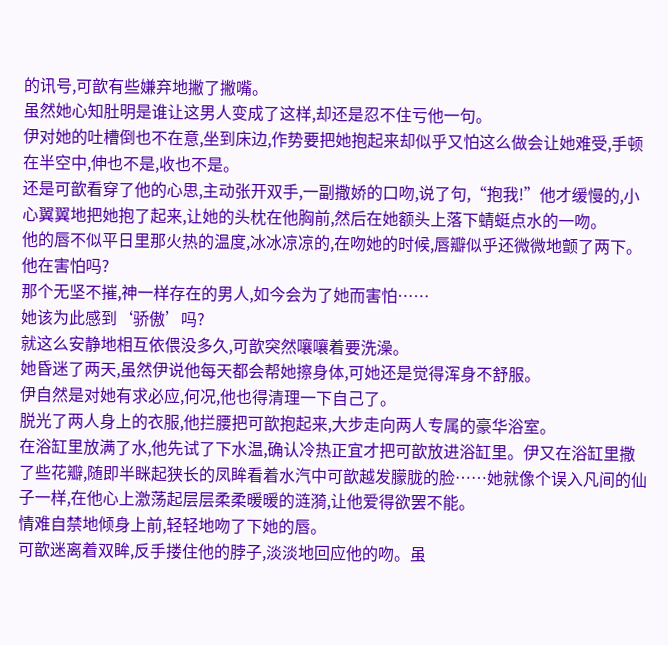的讯号,可歆有些嫌弃地撇了撇嘴。
虽然她心知肚明是谁让这男人变成了这样,却还是忍不住亏他一句。
伊对她的吐槽倒也不在意,坐到床边,作势要把她抱起来却似乎又怕这么做会让她难受,手顿在半空中,伸也不是,收也不是。
还是可歆看穿了他的心思,主动张开双手,一副撒娇的口吻,说了句,“抱我!”他才缓慢的,小心翼翼地把她抱了起来,让她的头枕在他胸前,然后在她额头上落下蜻蜓点水的一吻。
他的唇不似平日里那火热的温度,冰冰凉凉的,在吻她的时候,唇瓣似乎还微微地颤了两下。
他在害怕吗?
那个无坚不摧,神一样存在的男人,如今会为了她而害怕……
她该为此感到‘骄傲’吗?
就这么安静地相互依偎没多久,可歆突然嚷嚷着要洗澡。
她昏迷了两天,虽然伊说他每天都会帮她擦身体,可她还是觉得浑身不舒服。
伊自然是对她有求必应,何况,他也得清理一下自己了。
脱光了两人身上的衣服,他拦腰把可歆抱起来,大步走向两人专属的豪华浴室。
在浴缸里放满了水,他先试了下水温,确认冷热正宜才把可歆放进浴缸里。伊又在浴缸里撒了些花瓣,随即半眯起狭长的凤眸看着水汽中可歆越发朦胧的脸……她就像个误入凡间的仙子一样,在他心上激荡起层层柔柔暖暖的涟漪,让他爱得欲罢不能。
情难自禁地倾身上前,轻轻地吻了下她的唇。
可歆迷离着双眸,反手搂住他的脖子,淡淡地回应他的吻。虽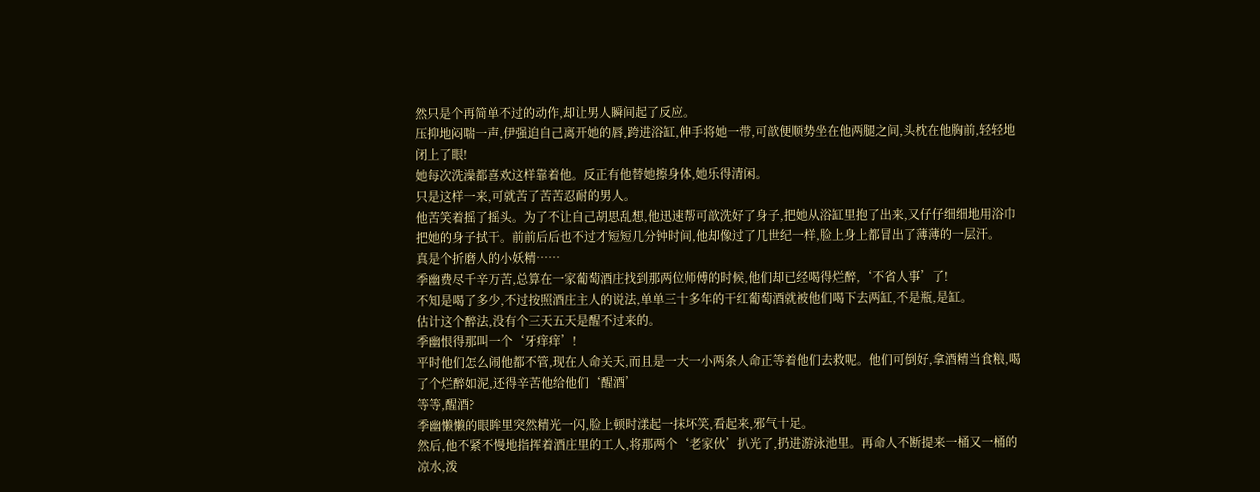然只是个再简单不过的动作,却让男人瞬间起了反应。
压抑地闷喘一声,伊强迫自己离开她的唇,跨进浴缸,伸手将她一带,可歆便顺势坐在他两腿之间,头枕在他胸前,轻轻地闭上了眼!
她每次洗澡都喜欢这样靠着他。反正有他替她擦身体,她乐得清闲。
只是这样一来,可就苦了苦苦忍耐的男人。
他苦笑着摇了摇头。为了不让自己胡思乱想,他迅速帮可歆洗好了身子,把她从浴缸里抱了出来,又仔仔细细地用浴巾把她的身子拭干。前前后后也不过才短短几分钟时间,他却像过了几世纪一样,脸上身上都冒出了薄薄的一层汗。
真是个折磨人的小妖精……
季幽费尽千辛万苦,总算在一家葡萄酒庄找到那两位师傅的时候,他们却已经喝得烂醉,‘不省人事’了!
不知是喝了多少,不过按照酒庄主人的说法,单单三十多年的干红葡萄酒就被他们喝下去两缸,不是瓶,是缸。
估计这个醉法,没有个三天五天是醒不过来的。
季幽恨得那叫一个‘牙痒痒’!
平时他们怎么闹他都不管,现在人命关天,而且是一大一小两条人命正等着他们去救呢。他们可倒好,拿酒精当食粮,喝了个烂醉如泥,还得辛苦他给他们‘醒酒’
等等,醒酒?
季幽懒懒的眼眸里突然精光一闪,脸上顿时漾起一抹坏笑,看起来,邪气十足。
然后,他不紧不慢地指挥着酒庄里的工人,将那两个‘老家伙’扒光了,扔进游泳池里。再命人不断提来一桶又一桶的凉水,泼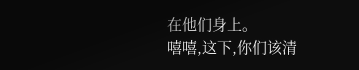在他们身上。
嘻嘻,这下,你们该清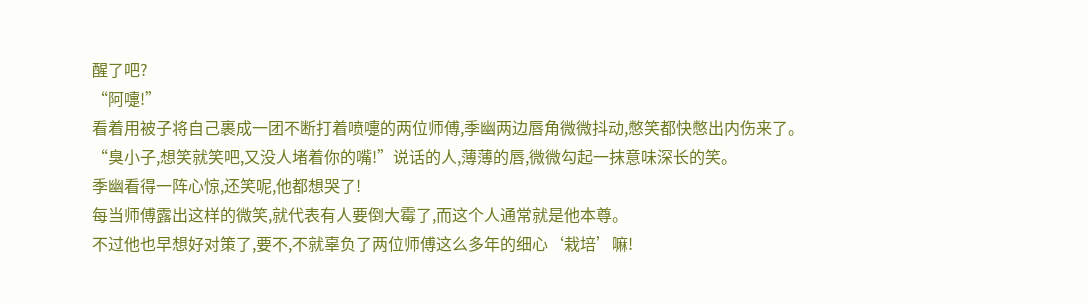醒了吧?
“阿嚏!”
看着用被子将自己裹成一团不断打着喷嚏的两位师傅,季幽两边唇角微微抖动,憋笑都快憋出内伤来了。
“臭小子,想笑就笑吧,又没人堵着你的嘴!”说话的人,薄薄的唇,微微勾起一抹意味深长的笑。
季幽看得一阵心惊,还笑呢,他都想哭了!
每当师傅露出这样的微笑,就代表有人要倒大霉了,而这个人通常就是他本尊。
不过他也早想好对策了,要不,不就辜负了两位师傅这么多年的细心‘栽培’嘛!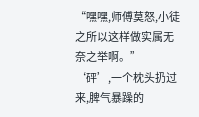“嘿嘿,师傅莫怒,小徒之所以这样做实属无奈之举啊。”
‘砰’,一个枕头扔过来,脾气暴躁的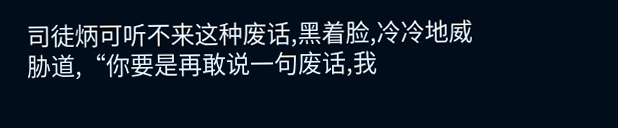司徒炳可听不来这种废话,黑着脸,冷冷地威胁道,“你要是再敢说一句废话,我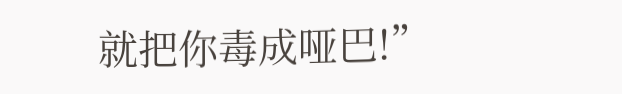就把你毒成哑巴!”